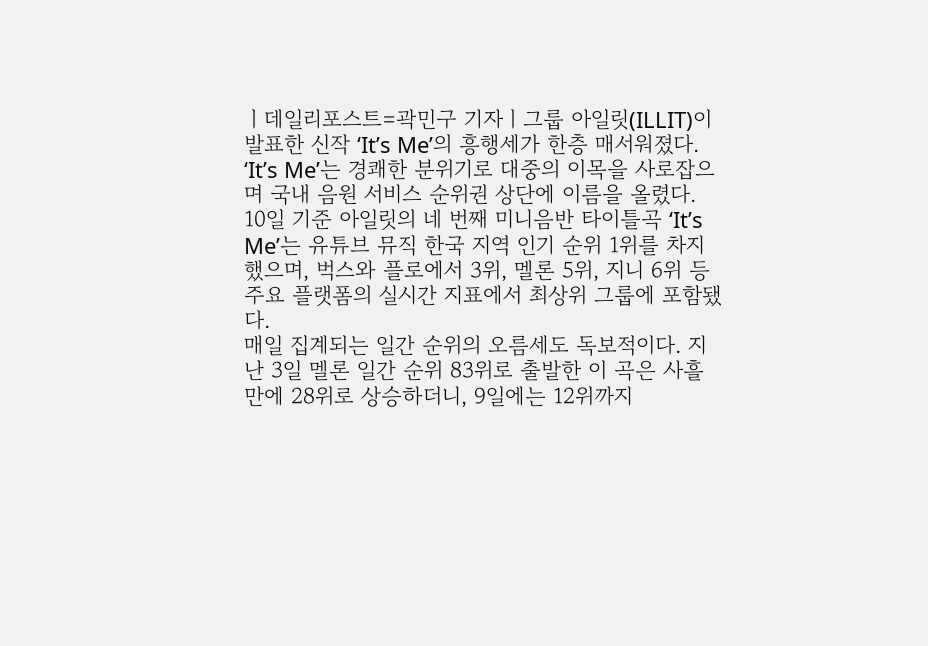ㅣ데일리포스트=곽민구 기자ㅣ그룹 아일릿(ILLIT)이 발표한 신작 ‘It’s Me’의 흥행세가 한층 매서워졌다.
‘It’s Me’는 경쾌한 분위기로 대중의 이목을 사로잡으며 국내 음원 서비스 순위권 상단에 이름을 올렸다.
10일 기준 아일릿의 네 번째 미니음반 타이틀곡 ‘It’s Me’는 유튜브 뮤직 한국 지역 인기 순위 1위를 차지했으며, 벅스와 플로에서 3위, 멜론 5위, 지니 6위 등 주요 플랫폼의 실시간 지표에서 최상위 그룹에 포함됐다.
매일 집계되는 일간 순위의 오름세도 독보적이다. 지난 3일 멜론 일간 순위 83위로 출발한 이 곡은 사흘 만에 28위로 상승하더니, 9일에는 12위까지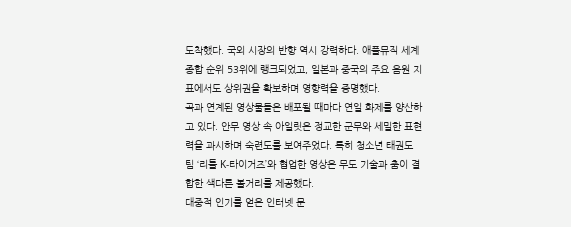도착했다. 국외 시장의 반향 역시 강력하다. 애플뮤직 세계 종합 순위 53위에 랭크되었고, 일본과 중국의 주요 음원 지표에서도 상위권을 확보하며 영향력을 증명했다.
곡과 연계된 영상물들은 배포될 때마다 연일 화제를 양산하고 있다. 안무 영상 속 아일릿은 정교한 군무와 세밀한 표현력을 과시하며 숙련도를 보여주었다. 특히 청소년 태권도 팀 ‘리틀 K-타이거즈’와 협업한 영상은 무도 기술과 춤이 결합한 색다른 볼거리를 제공했다.
대중적 인기를 얻은 인터넷 문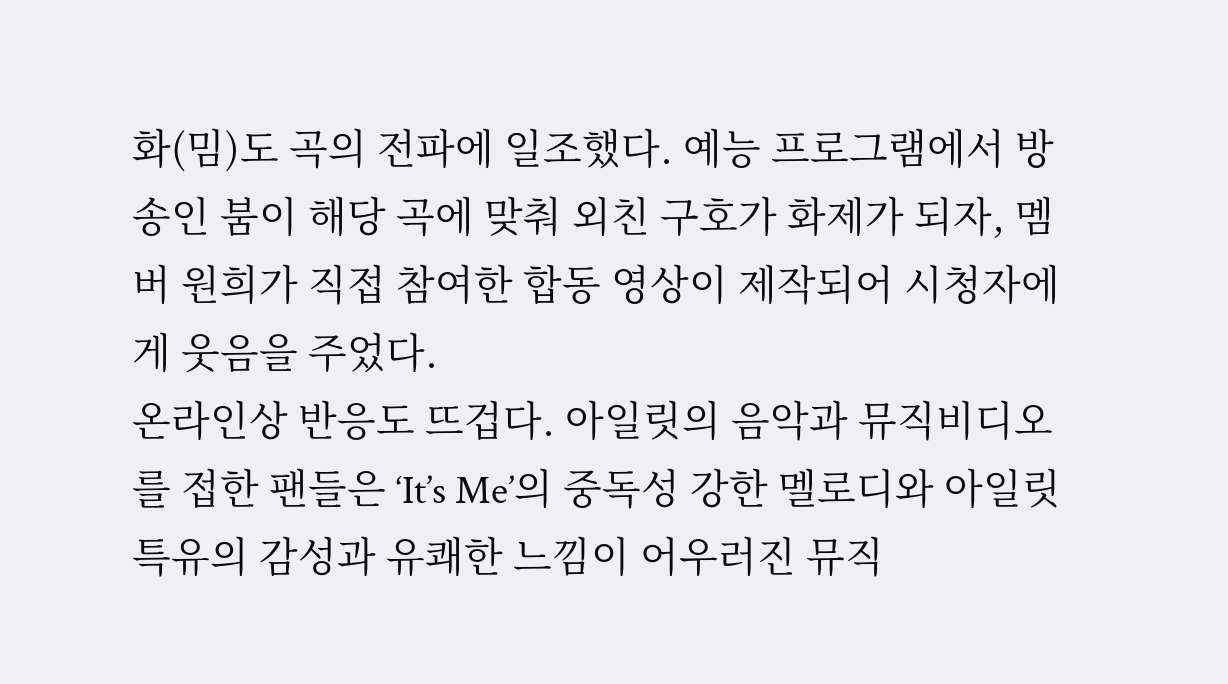화(밈)도 곡의 전파에 일조했다. 예능 프로그램에서 방송인 붐이 해당 곡에 맞춰 외친 구호가 화제가 되자, 멤버 원희가 직접 참여한 합동 영상이 제작되어 시청자에게 웃음을 주었다.
온라인상 반응도 뜨겁다. 아일릿의 음악과 뮤직비디오를 접한 팬들은 ‘It’s Me’의 중독성 강한 멜로디와 아일릿 특유의 감성과 유쾌한 느낌이 어우러진 뮤직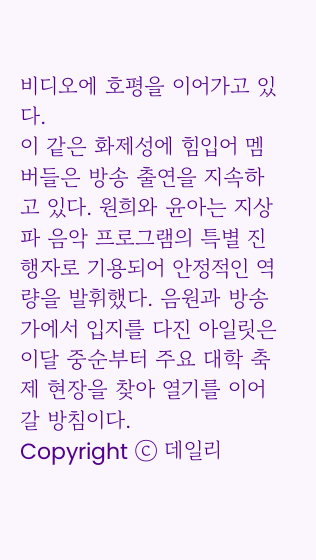비디오에 호평을 이어가고 있다.
이 같은 화제성에 힘입어 멤버들은 방송 출연을 지속하고 있다. 원희와 윤아는 지상파 음악 프로그램의 특별 진행자로 기용되어 안정적인 역량을 발휘했다. 음원과 방송가에서 입지를 다진 아일릿은 이달 중순부터 주요 대학 축제 현장을 찾아 열기를 이어갈 방침이다.
Copyright ⓒ 데일리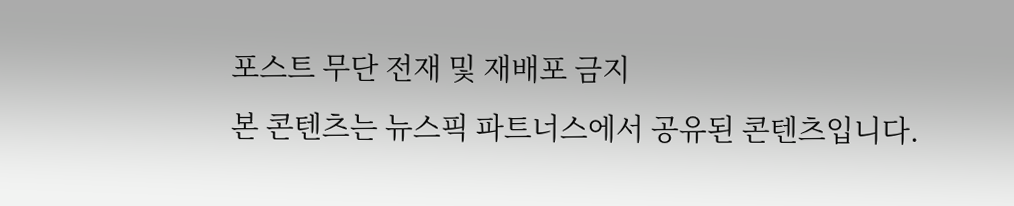포스트 무단 전재 및 재배포 금지
본 콘텐츠는 뉴스픽 파트너스에서 공유된 콘텐츠입니다.